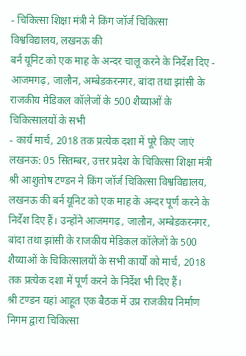- चिकित्सा शिक्षा मंत्री ने किंग जॉर्ज चिकित्सा विश्वविद्यालय, लखनऊ की
बर्न यूनिट को एक माह के अन्दर चालू करने के निर्देश दिए - आजमगढ़, जालौन, अम्बेडकरनगर, बांदा तथा झांसी के राजकीय मेडिकल कॉलेजों के 500 शैय्याओं के चिकित्सालयों के सभी
- कार्य मार्च, 2018 तक प्रत्येक दशा में पूरे किए जाएं
लखनऊ: 05 सितम्बर, उत्तर प्रदेश के चिकित्सा शिक्षा मंत्री श्री आशुतोष टण्डन ने किंग जॉर्ज चिकित्सा विश्वविद्यालय, लखनऊ की बर्न यूनिट को एक माह के अन्दर पूर्ण करने के निर्देश दिए हैं। उन्होंने आजमगढ़, जालौन, अम्बेडकरनगर, बांदा तथा झांसी के राजकीय मेडिकल कॉलेजों के 500 शैय्याओं के चिकित्सालयों के सभी कार्यों को मार्च, 2018 तक प्रत्येक दशा में पूर्ण करने के निर्देश भी दिए हैं।
श्री टण्डन यहां आहूत एक बैठक में उप्र राजकीय निर्माण निगम द्वारा चिकित्सा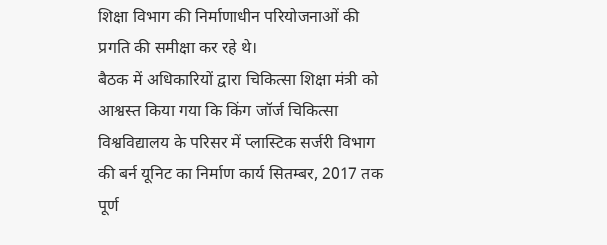शिक्षा विभाग की निर्माणाधीन परियोजनाओं की प्रगति की समीक्षा कर रहे थे।
बैठक में अधिकारियों द्वारा चिकित्सा शिक्षा मंत्री को आश्वस्त किया गया कि किंग जॉर्ज चिकित्सा विश्वविद्यालय के परिसर में प्लास्टिक सर्जरी विभाग की बर्न यूनिट का निर्माण कार्य सितम्बर, 2017 तक पूर्ण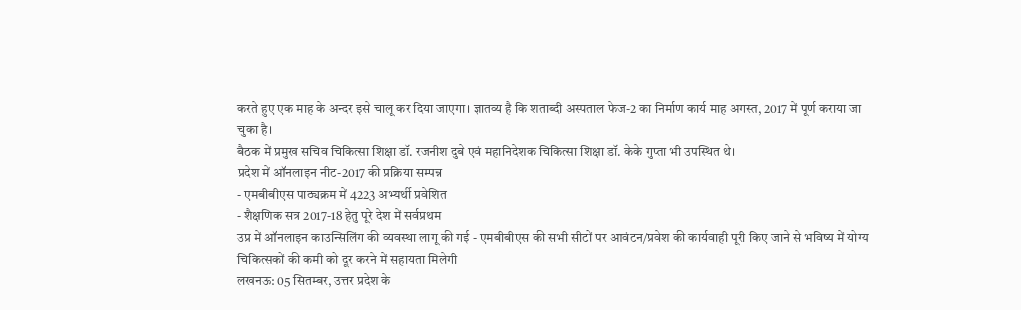करते हुए एक माह के अन्दर इसे चालू कर दिया जाएगा। ज्ञातव्य है कि शताब्दी अस्पताल फेज-2 का निर्माण कार्य माह अगस्त, 2017 में पूर्ण कराया जा चुका है।
बैठक में प्रमुख सचिव चिकित्सा शिक्षा डॉ. रजनीश दुबे एवं महानिदेशक चिकित्सा शिक्षा डॉ. केके गुप्ता भी उपस्थित थे।
प्रदेश में ऑनलाइन नीट-2017 की प्रक्रिया सम्पन्न
- एमबीबीएस पाठ्यक्रम में 4223 अभ्यर्थी प्रवेशित
- शैक्षणिक सत्र 2017-18 हेतु पूरे देश में सर्वप्रथम
उप्र में ऑनलाइन काउन्सिलिंग की व्यवस्था लागू की गई - एमबीबीएस की सभी सीटों पर आवंटन/प्रवेश की कार्यवाही पूरी किए जाने से भविष्य में योग्य
चिकित्सकों की कमी को दूर करने में सहायता मिलेगी
लखनऊ: 05 सितम्बर, उत्तर प्रदेश के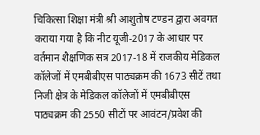चिकित्सा शिक्षा मंत्री श्री आशुतोष टण्डन द्वारा अवगत कराया गया है कि नीट यूजी-2017 के आधार पर वर्तमान शैक्षणिक सत्र 2017-18 में राजकीय मेडिकल कॉलेजों में एमबीबीएस पाठ्यक्रम की 1673 सीटें तथा निजी क्षेत्र के मेडिकल कॉलेजों में एमबीबीएस पाठ्यक्रम की 2550 सीटों पर आवंटन/प्रवेश की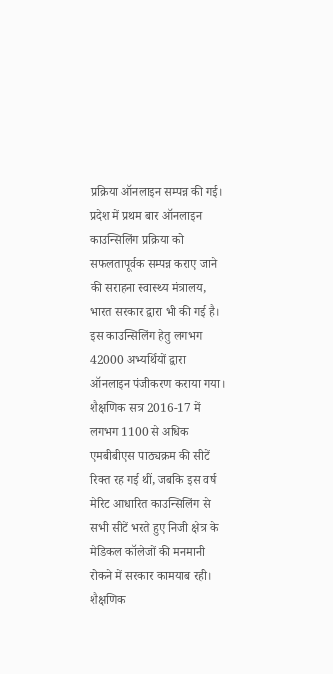प्रक्रिया ऑनलाइन सम्पन्न की गई।
प्रदेश में प्रथम बार ऑनलाइन काउन्सिलिंग प्रक्रिया को सफलतापूर्वक सम्पन्न कराए जाने की सराहना स्वास्थ्य मंत्रालय, भारत सरकार द्वारा भी की गई है। इस काउन्सिलिंग हेतु लगभग 42000 अभ्यर्थियों द्वारा ऑनलाइन पंजीकरण कराया गया। शैक्षणिक सत्र 2016-17 में लगभग 1100 से अधिक एमबीबीएस पाठ्यक्रम की सीटें रिक्त रह गई थीं, जबकि इस वर्ष मेरिट आधारित काउन्सिलिंग से सभी सीटें भरते हुए निजी क्षेत्र के मेडिकल कॉलेजों की मनमानी रोकने में सरकार कामयाब रही।
शैक्षणिक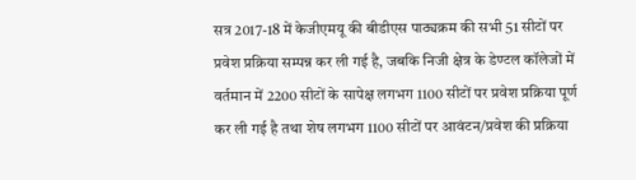सत्र 2017-18 में केजीएमयू की बीडीएस पाठ्यक्रम की सभी 51 सीटों पर प्रवेश प्रक्रिया सम्पन्न कर ली गई है, जबकि निजी क्षेत्र के डेण्टल कॉलेजों में वर्तमान में 2200 सीटों के सापेक्ष लगभग 1100 सीटों पर प्रवेश प्रक्रिया पूर्ण कर ली गई है तथा शेष लगभग 1100 सीटों पर आवंटन/प्रवेश की प्रक्रिया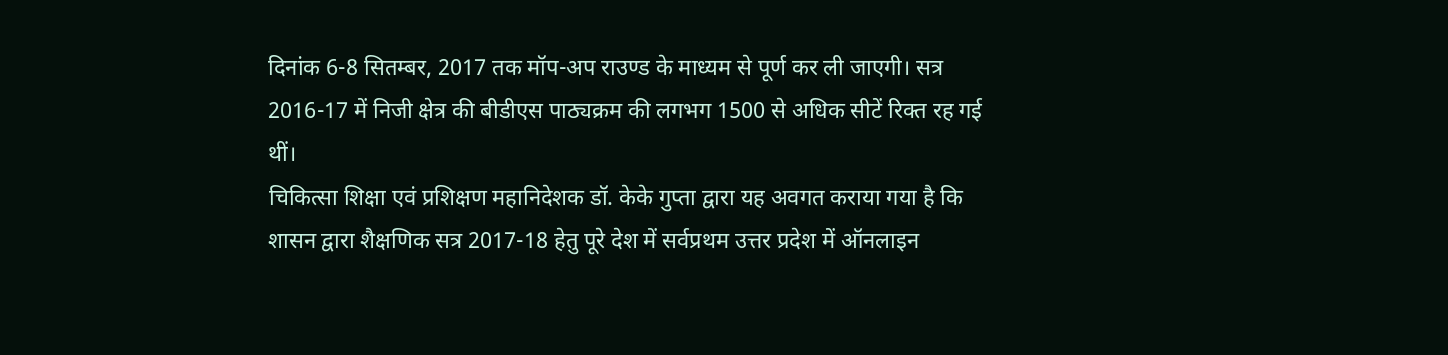दिनांक 6-8 सितम्बर, 2017 तक मॉप-अप राउण्ड के माध्यम से पूर्ण कर ली जाएगी। सत्र 2016-17 में निजी क्षेत्र की बीडीएस पाठ्यक्रम की लगभग 1500 से अधिक सीटें रिक्त रह गई थीं।
चिकित्सा शिक्षा एवं प्रशिक्षण महानिदेशक डॉ. केके गुप्ता द्वारा यह अवगत कराया गया है कि शासन द्वारा शैक्षणिक सत्र 2017-18 हेतु पूरे देश में सर्वप्रथम उत्तर प्रदेश में ऑनलाइन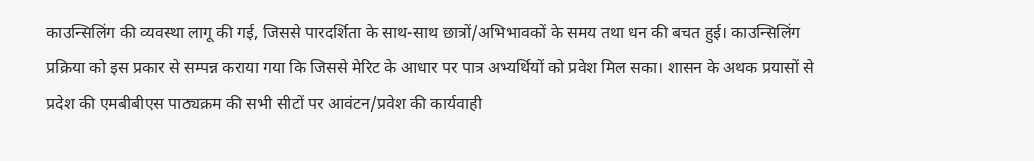काउन्सिलिंग की व्यवस्था लागू की गई, जिससे पारदर्शिता के साथ-साथ छात्रों/अभिभावकों के समय तथा धन की बचत हुई। काउन्सिलिंग प्रक्रिया को इस प्रकार से सम्पन्न कराया गया कि जिससे मेरिट के आधार पर पात्र अभ्यर्थियों को प्रवेश मिल सका। शासन के अथक प्रयासों से प्रदेश की एमबीबीएस पाठ्यक्रम की सभी सीटों पर आवंटन/प्रवेश की कार्यवाही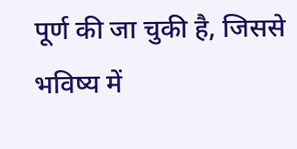पूर्ण की जा चुकी है, जिससे भविष्य में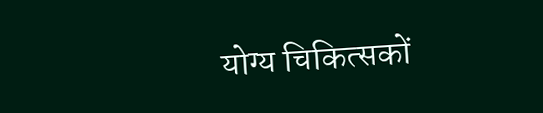योग्य चिकित्सकों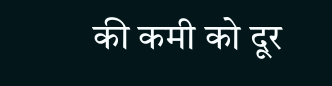की कमी को दूर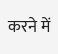करने में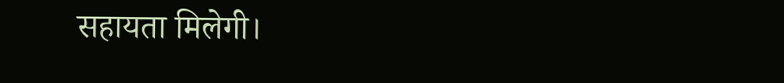सहायता मिलेगी।